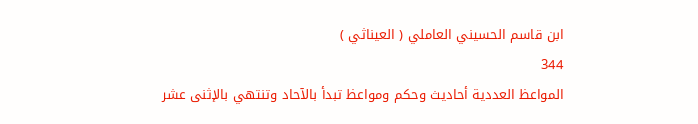ابن قاسم الحسيني العاملي ( العيناثي )
344
المواعظ العددية أحاديث وحكم ومواعظ تبدأ بالآحاد وتنتهي بالإثنى عشر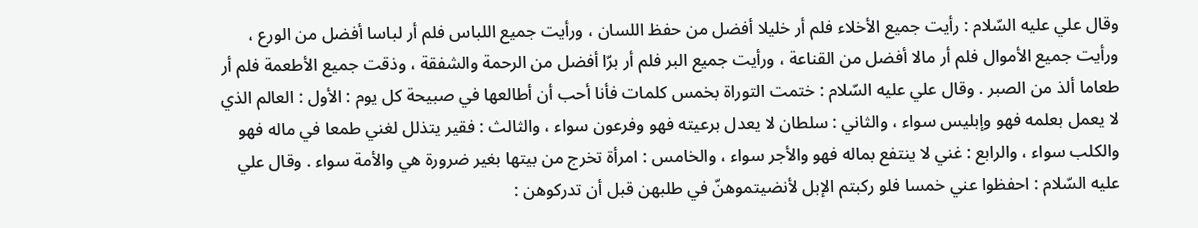وقال علي عليه السّلام : رأيت جميع الأخلاء فلم أر خليلا أفضل من حفظ اللسان ، ورأيت جميع اللباس فلم أر لباسا أفضل من الورع ، ورأيت جميع الأموال فلم أر مالا أفضل من القناعة ، ورأيت جميع البر فلم أر برّا أفضل من الرحمة والشفقة ، وذقت جميع الأطعمة فلم أر طعاما ألذ من الصبر . وقال علي عليه السّلام : ختمت التوراة بخمس كلمات فأنا أحب أن أطالعها في صبيحة كل يوم : الأول : العالم الذي لا يعمل بعلمه فهو وإبليس سواء ، والثاني : سلطان لا يعدل برعيته فهو وفرعون سواء ، والثالث : فقير يتذلل لغني طمعا في ماله فهو والكلب سواء ، والرابع : غني لا ينتفع بماله فهو والأجر سواء ، والخامس : امرأة تخرج من بيتها بغير ضرورة هي والأمة سواء . وقال علي عليه السّلام : احفظوا عني خمسا فلو ركبتم الإبل لأنضيتموهنّ في طلبهن قبل أن تدركوهن :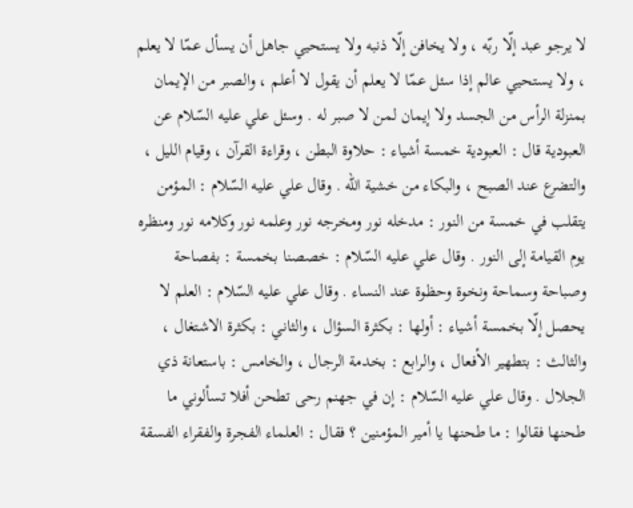لا يرجو عبد إلّا ربّه ، ولا يخافن إلّا ذنبه ولا يستحيي جاهل أن يسأل عمّا لا يعلم ، ولا يستحيي عالم إذا سئل عمّا لا يعلم أن يقول لا أعلم ، والصبر من الإيمان بمنزلة الرأس من الجسد ولا إيمان لمن لا صبر له . وسئل علي عليه السّلام عن العبودية قال : العبودية خمسة أشياء : حلاوة البطن ، وقراءة القرآن ، وقيام الليل ، والتضرع عند الصبح ، والبكاء من خشية اللّه . وقال علي عليه السّلام : المؤمن يتقلب في خمسة من النور : مدخله نور ومخرجه نور وعلمه نور وكلامه نور ومنظره يوم القيامة إلى النور . وقال علي عليه السّلام : خصصنا بخمسة : بفصاحة وصباحة وسماحة ونخوة وحظوة عند النساء . وقال علي عليه السّلام : العلم لا يحصل إلّا بخمسة أشياء : أولها : بكثرة السؤال ، والثاني : بكثرة الاشتغال ، والثالث : بتطهير الأفعال ، والرابع : بخدمة الرجال ، والخامس : باستعانة ذي الجلال . وقال علي عليه السّلام : إن في جهنم رحى تطحن أفلا تسألوني ما طحنها فقالوا : ما طحنها يا أمير المؤمنين ؟ فقال : العلماء الفجرة والفقراء الفسقة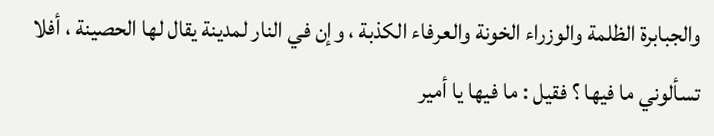والجبابرة الظلمة والوزراء الخونة والعرفاء الكذبة ، وإن في النار لمدينة يقال لها الحصينة ، أفلا تسألوني ما فيها ؟ فقيل : ما فيها يا أمير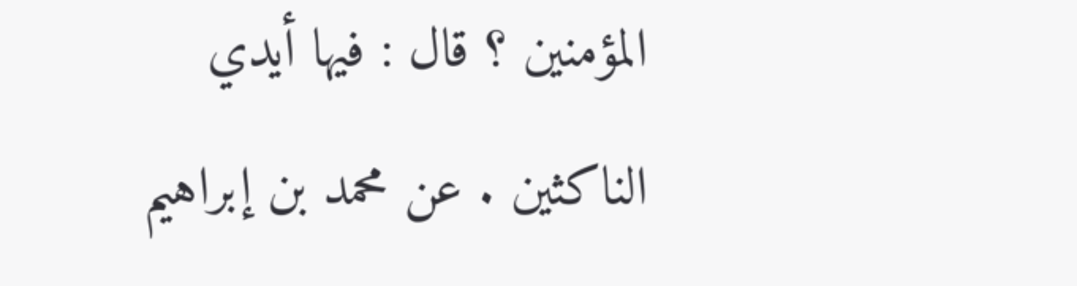المؤمنين ؟ قال : فيها أيدي الناكثين . عن محمد بن إبراهيم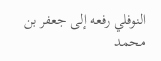النوفلي رفعه إلى جعفر بن محمد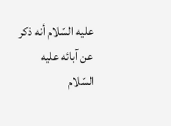عليه السّلام أنه ذكر عن آبائه عليه السّلام